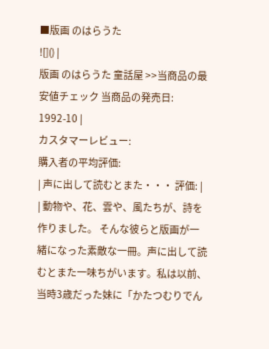■版画 のはらうた
![]() |
版画 のはらうた 童話屋 >>当商品の最安値チェック 当商品の発売日: 1992-10 |
カスタマーレビュー:
購入者の平均評価:
| 声に出して読むとまた・・・ 評価: |
| 動物や、花、雲や、風たちが、詩を作りました。 そんな彼らと版画が一緒になった素敵な一冊。声に出して読むとまた一味ちがいます。私は以前、当時3歳だった妹に「かたつむりでん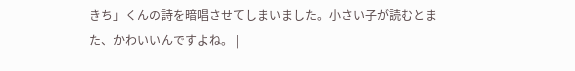きち」くんの詩を暗唱させてしまいました。小さい子が読むとまた、かわいいんですよね。 |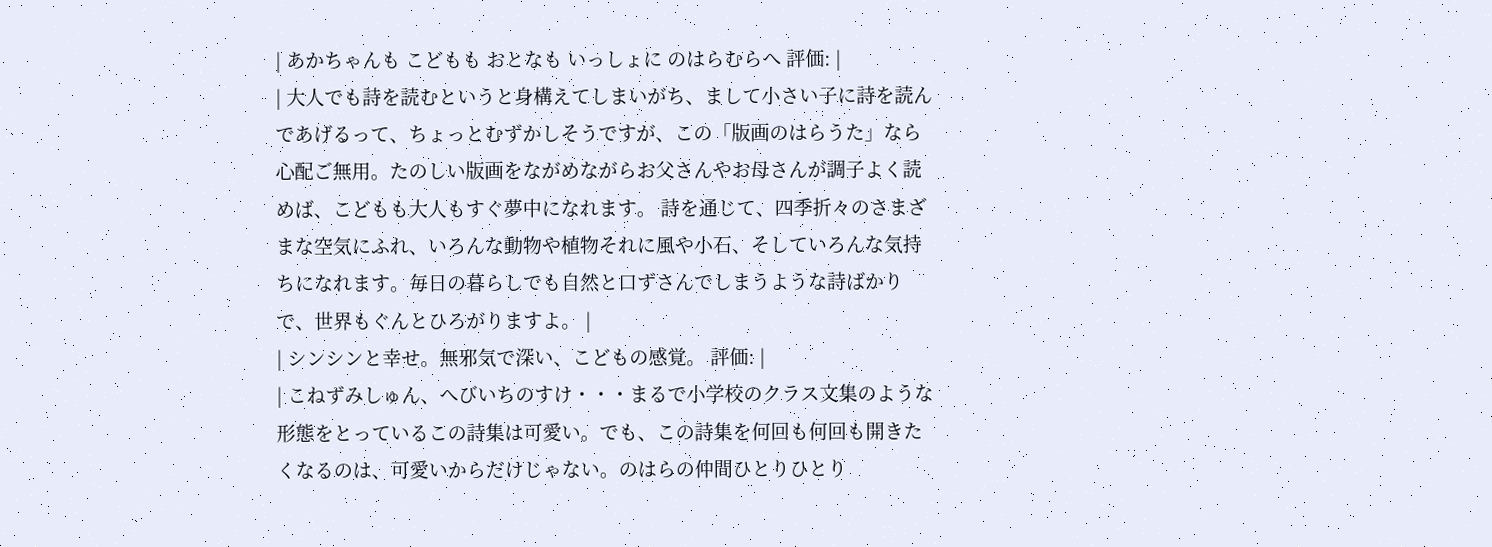| あかちゃんも こどもも おとなも いっしょに のはらむらへ 評価: |
| 大人でも詩を読むというと身構えてしまいがち、まして小さい子に詩を読んであげるって、ちょっとむずかしそうですが、この「版画のはらうた」なら心配ご無用。たのしい版画をながめながらお父さんやお母さんが調子よく読めば、こどもも大人もすぐ夢中になれます。 詩を通じて、四季折々のさまざまな空気にふれ、いろんな動物や植物それに風や小石、そしていろんな気持ちになれます。毎日の暮らしでも自然と口ずさんでしまうような詩ばかりで、世界もぐんとひろがりますよ。 |
| シンシンと幸せ。無邪気で深い、こどもの感覚。 評価: |
| こねずみしゅん、へびいちのすけ・・・まるで小学校のクラス文集のような形態をとっているこの詩集は可愛い。でも、この詩集を何回も何回も開きたくなるのは、可愛いからだけじゃない。のはらの仲間ひとりひとり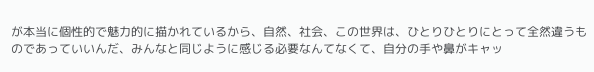が本当に個性的で魅力的に描かれているから、自然、社会、この世界は、ひとりひとりにとって全然違うものであっていいんだ、みんなと同じように感じる必要なんてなくて、自分の手や鼻がキャッ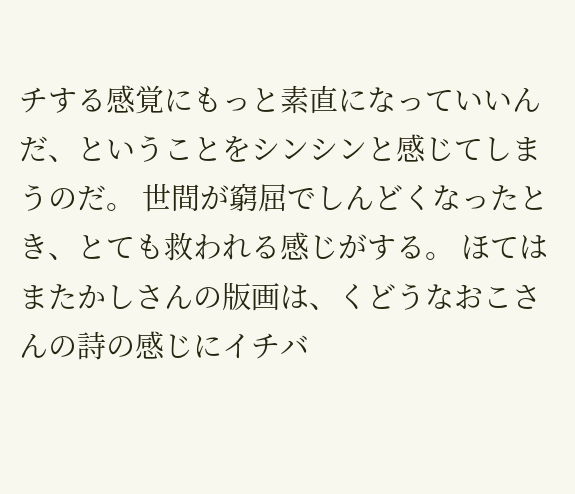チする感覚にもっと素直になっていいんだ、ということをシンシンと感じてしまうのだ。 世間が窮屈でしんどくなったとき、とても救われる感じがする。 ほてはまたかしさんの版画は、くどうなおこさんの詩の感じにイチバ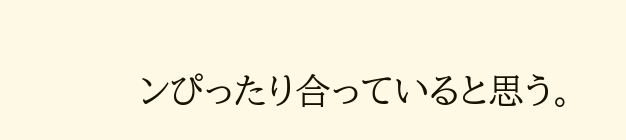ンぴったり合っていると思う。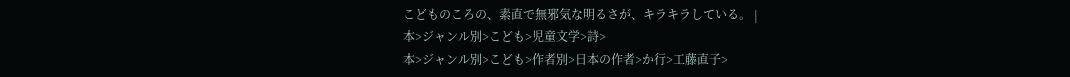こどものころの、素直で無邪気な明るさが、キラキラしている。 |
本>ジャンル別>こども>児童文学>詩>
本>ジャンル別>こども>作者別>日本の作者>か行>工藤直子>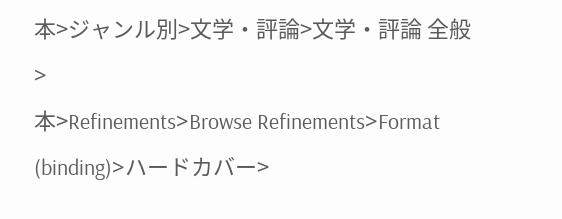本>ジャンル別>文学・評論>文学・評論 全般>
本>Refinements>Browse Refinements>Format (binding)>ハードカバー>